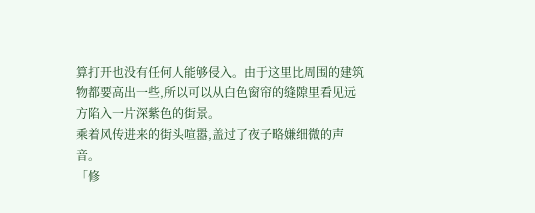算打开也没有任何人能够侵入。由于这里比周围的建筑物都要高出一些,所以可以从白色窗帘的缝隙里看见远方陷入一片深紫色的街景。
乘着风传进来的街头喧嚣,盖过了夜子略嫌细微的声音。
「修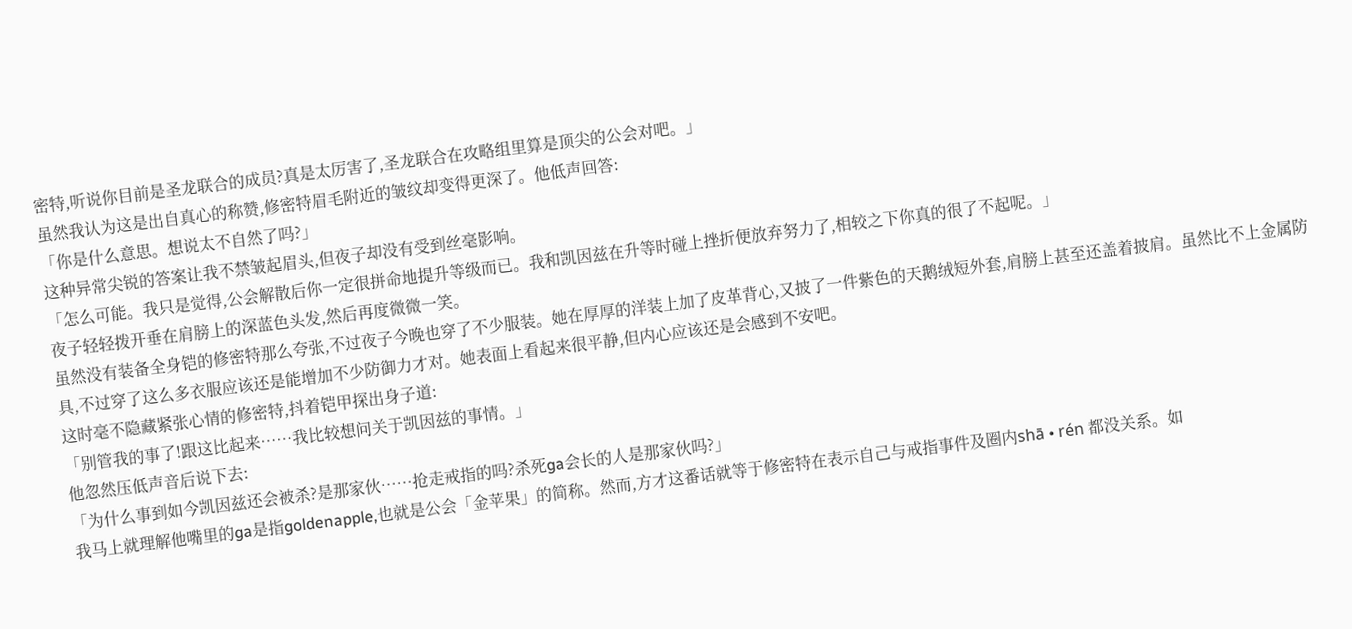密特,听说你目前是圣龙联合的成员?真是太厉害了,圣龙联合在攻略组里算是顶尖的公会对吧。」
虽然我认为这是出自真心的称赞,修密特眉毛附近的皱纹却变得更深了。他低声回答:
「你是什么意思。想说太不自然了吗?」
这种异常尖锐的答案让我不禁皱起眉头,但夜子却没有受到丝毫影响。
「怎么可能。我只是觉得,公会解散后你一定很拼命地提升等级而已。我和凯因兹在升等时碰上挫折便放弃努力了,相较之下你真的很了不起呢。」
夜子轻轻拨开垂在肩膀上的深蓝色头发,然后再度微微一笑。
虽然没有装备全身铠的修密特那么夸张,不过夜子今晚也穿了不少服装。她在厚厚的洋装上加了皮革背心,又披了一件紫色的天鹅绒短外套,肩膀上甚至还盖着披肩。虽然比不上金属防具,不过穿了这么多衣服应该还是能增加不少防御力才对。她表面上看起来很平静,但内心应该还是会感到不安吧。
这时毫不隐藏紧张心情的修密特,抖着铠甲探出身子道:
「别管我的事了!跟这比起来……我比较想问关于凯因兹的事情。」
他忽然压低声音后说下去:
「为什么事到如今凯因兹还会被杀?是那家伙……抢走戒指的吗?杀死ga会长的人是那家伙吗?」
我马上就理解他嘴里的ga是指goldenapple,也就是公会「金苹果」的简称。然而,方才这番话就等于修密特在表示自己与戒指事件及圈内shā • rén 都没关系。如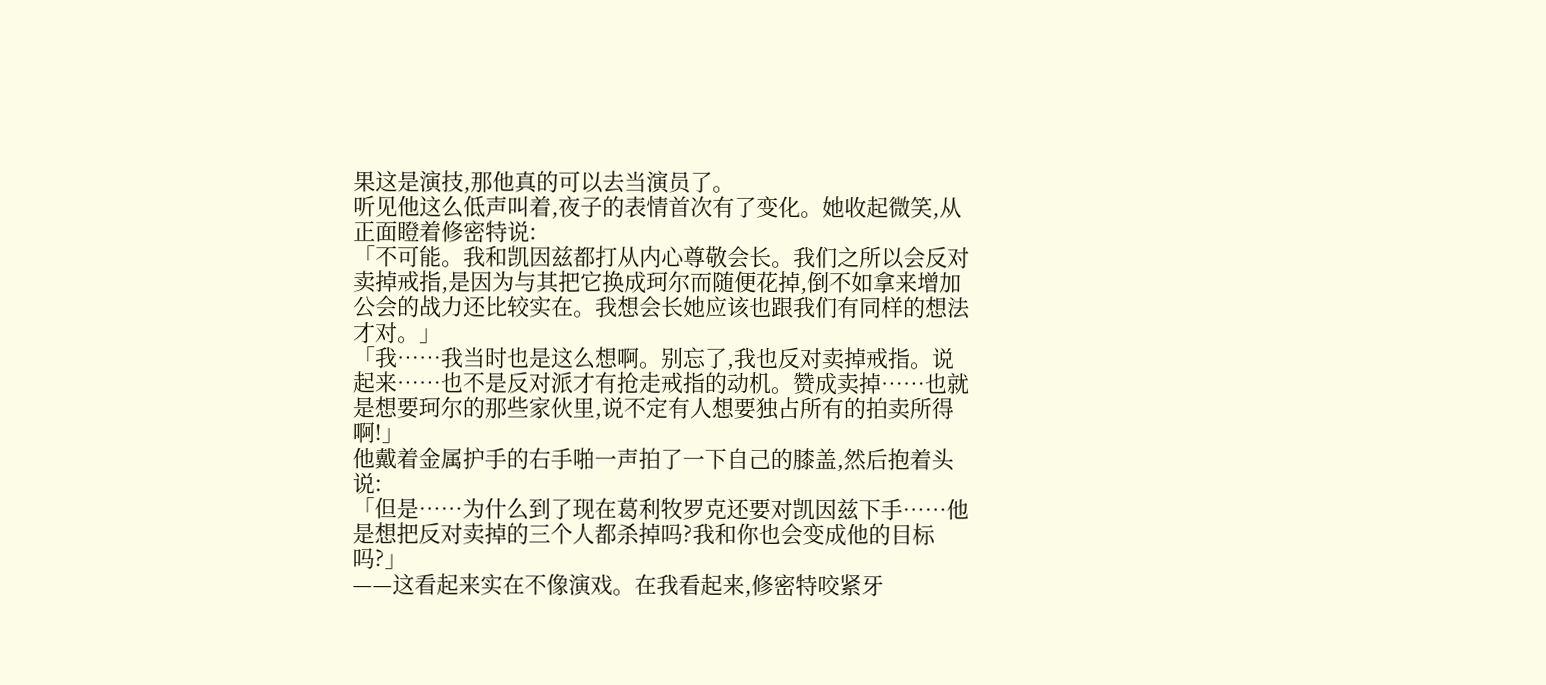果这是演技,那他真的可以去当演员了。
听见他这么低声叫着,夜子的表情首次有了变化。她收起微笑,从正面瞪着修密特说:
「不可能。我和凯因兹都打从内心尊敬会长。我们之所以会反对卖掉戒指,是因为与其把它换成珂尔而随便花掉,倒不如拿来增加公会的战力还比较实在。我想会长她应该也跟我们有同样的想法才对。」
「我……我当时也是这么想啊。别忘了,我也反对卖掉戒指。说起来……也不是反对派才有抢走戒指的动机。赞成卖掉……也就是想要珂尔的那些家伙里,说不定有人想要独占所有的拍卖所得啊!」
他戴着金属护手的右手啪一声拍了一下自己的膝盖,然后抱着头说:
「但是……为什么到了现在葛利牧罗克还要对凯因兹下手……他是想把反对卖掉的三个人都杀掉吗?我和你也会变成他的目标吗?」
——这看起来实在不像演戏。在我看起来,修密特咬紧牙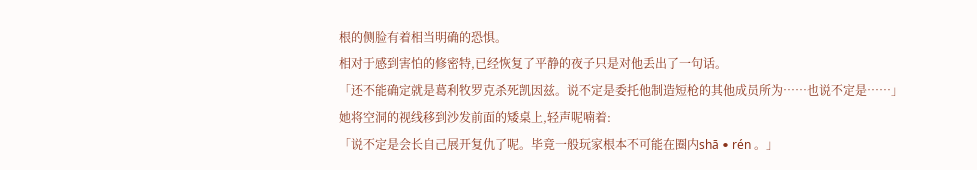根的侧脸有着相当明确的恐惧。
相对于感到害怕的修密特,已经恢复了平静的夜子只是对他丢出了一句话。
「还不能确定就是葛利牧罗克杀死凯因兹。说不定是委托他制造短枪的其他成员所为……也说不定是……」
她将空洞的视线移到沙发前面的矮桌上,轻声呢喃着:
「说不定是会长自己展开复仇了呢。毕竟一般玩家根本不可能在圈内shā • rén 。」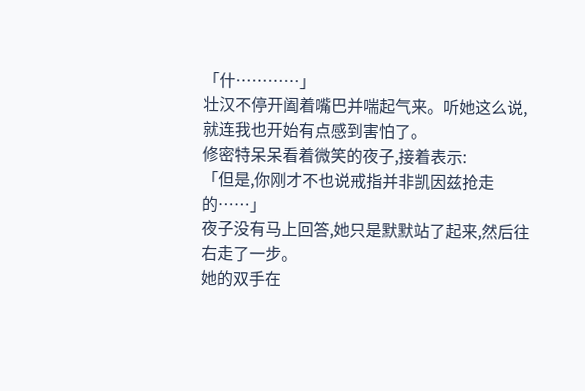「什…………」
壮汉不停开阖着嘴巴并喘起气来。听她这么说,就连我也开始有点感到害怕了。
修密特呆呆看着微笑的夜子,接着表示:
「但是,你刚才不也说戒指并非凯因兹抢走的……」
夜子没有马上回答,她只是默默站了起来,然后往右走了一步。
她的双手在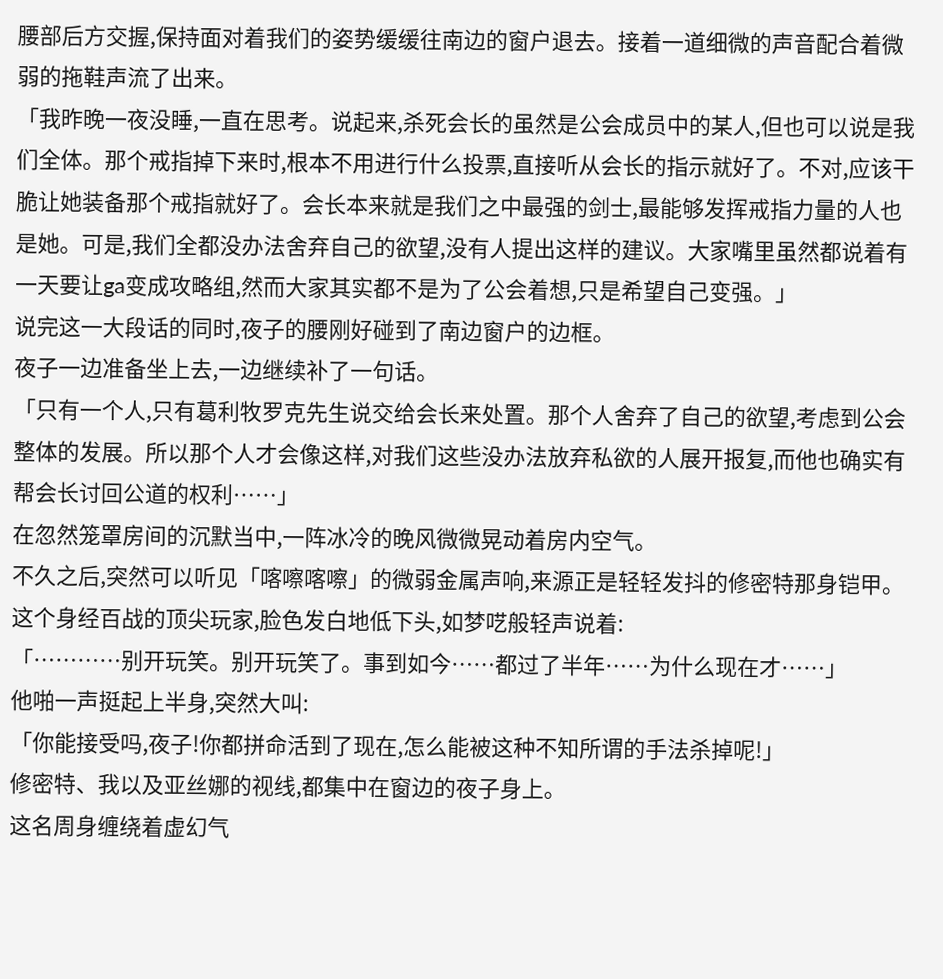腰部后方交握,保持面对着我们的姿势缓缓往南边的窗户退去。接着一道细微的声音配合着微弱的拖鞋声流了出来。
「我昨晚一夜没睡,一直在思考。说起来,杀死会长的虽然是公会成员中的某人,但也可以说是我们全体。那个戒指掉下来时,根本不用进行什么投票,直接听从会长的指示就好了。不对,应该干脆让她装备那个戒指就好了。会长本来就是我们之中最强的剑士,最能够发挥戒指力量的人也是她。可是,我们全都没办法舍弃自己的欲望,没有人提出这样的建议。大家嘴里虽然都说着有一天要让ga变成攻略组,然而大家其实都不是为了公会着想,只是希望自己变强。」
说完这一大段话的同时,夜子的腰刚好碰到了南边窗户的边框。
夜子一边准备坐上去,一边继续补了一句话。
「只有一个人,只有葛利牧罗克先生说交给会长来处置。那个人舍弃了自己的欲望,考虑到公会整体的发展。所以那个人才会像这样,对我们这些没办法放弃私欲的人展开报复,而他也确实有帮会长讨回公道的权利……」
在忽然笼罩房间的沉默当中,一阵冰冷的晚风微微晃动着房内空气。
不久之后,突然可以听见「喀嚓喀嚓」的微弱金属声响,来源正是轻轻发抖的修密特那身铠甲。这个身经百战的顶尖玩家,脸色发白地低下头,如梦呓般轻声说着:
「…………别开玩笑。别开玩笑了。事到如今……都过了半年……为什么现在才……」
他啪一声挺起上半身,突然大叫:
「你能接受吗,夜子!你都拼命活到了现在,怎么能被这种不知所谓的手法杀掉呢!」
修密特、我以及亚丝娜的视线,都集中在窗边的夜子身上。
这名周身缠绕着虚幻气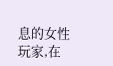息的女性玩家,在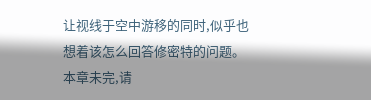让视线于空中游移的同时,似乎也想着该怎么回答修密特的问题。
本章未完,请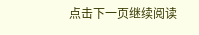点击下一页继续阅读